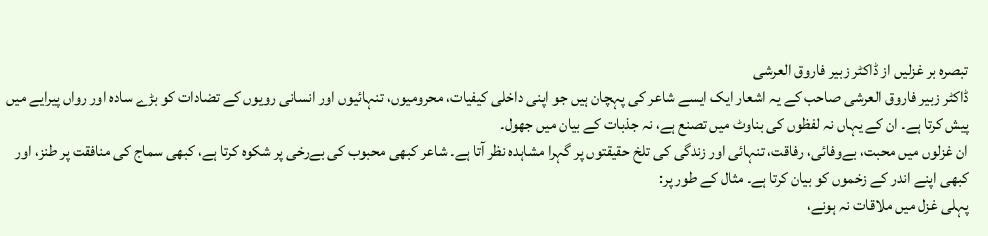تبصرہ بر غزلیں از ڈاکٹر زبیر فاروق العرشی
ڈاکٹر زبیر فاروق العرشی صاحب کے یہ اشعار ایک ایسے شاعر کی پہچان ہیں جو اپنی داخلی کیفیات، محرومیوں، تنہائیوں اور انسانی رویوں کے تضادات کو بڑے سادہ اور رواں پیرایے میں پیش کرتا ہے۔ ان کے یہاں نہ لفظوں کی بناوٹ میں تصنع ہے، نہ جذبات کے بیان میں جھول۔
ان غزلوں میں محبت، بےوفائی، رفاقت، تنہائی اور زندگی کی تلخ حقیقتوں پر گہرا مشاہدہ نظر آتا ہے۔ شاعر کبھی محبوب کی بےرخی پر شکوہ کرتا ہے، کبھی سماج کی منافقت پر طنز، اور کبھی اپنے اندر کے زخموں کو بیان کرتا ہے۔ مثال کے طور پر:
پہلی غزل میں ملاقات نہ ہونے،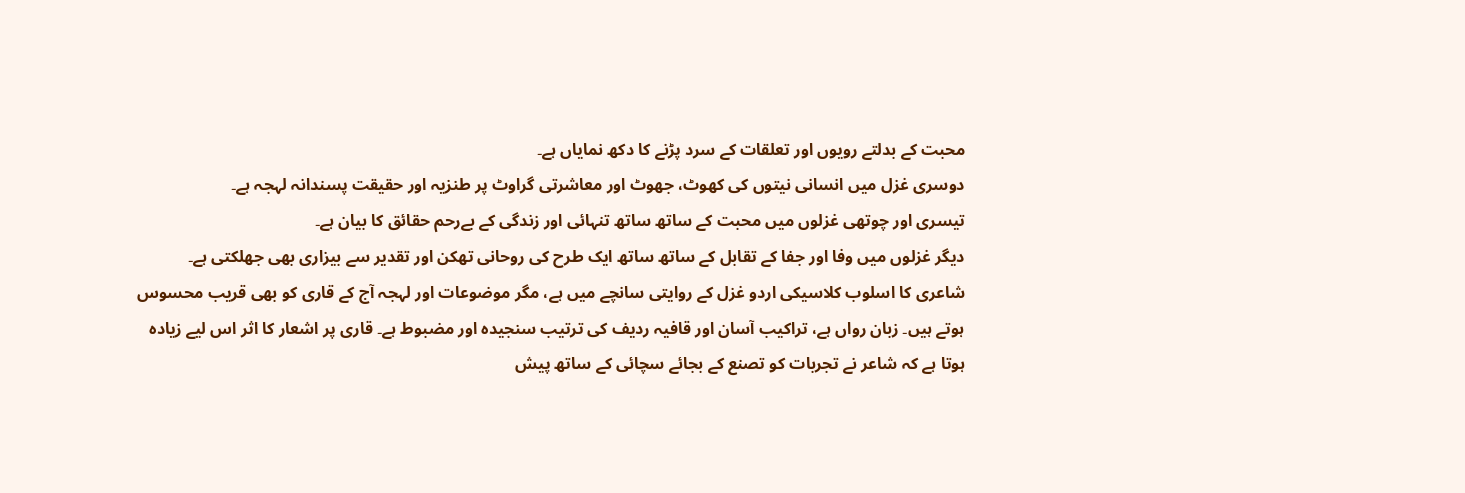محبت کے بدلتے رویوں اور تعلقات کے سرد پڑنے کا دکھ نمایاں ہے۔
دوسری غزل میں انسانی نیتوں کی کھوٹ، جھوٹ اور معاشرتی گراوٹ پر طنزیہ اور حقیقت پسندانہ لہجہ ہے۔
تیسری اور چوتھی غزلوں میں محبت کے ساتھ ساتھ تنہائی اور زندگی کے بےرحم حقائق کا بیان ہے۔
دیگر غزلوں میں وفا اور جفا کے تقابل کے ساتھ ساتھ ایک طرح کی روحانی تھکن اور تقدیر سے بیزاری بھی جھلکتی ہے۔
شاعری کا اسلوب کلاسیکی اردو غزل کے روایتی سانچے میں ہے، مگر موضوعات اور لہجہ آج کے قاری کو بھی قریب محسوس ہوتے ہیں۔ زبان رواں ہے، تراکیب آسان اور قافیہ ردیف کی ترتیب سنجیدہ اور مضبوط ہے۔ قاری پر اشعار کا اثر اس لیے زیادہ ہوتا ہے کہ شاعر نے تجربات کو تصنع کے بجائے سچائی کے ساتھ پیش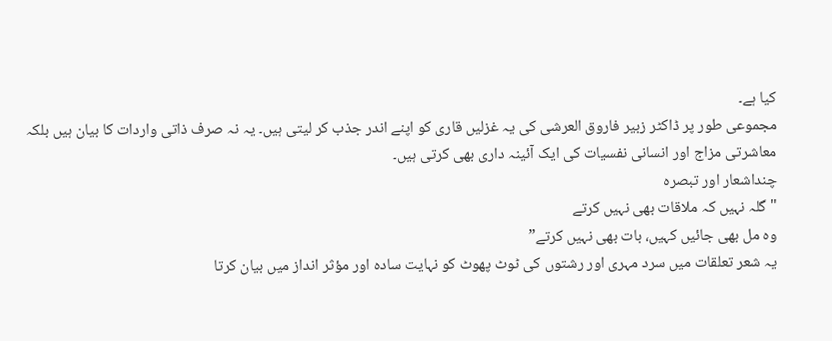کیا ہے۔
مجموعی طور پر ڈاکٹر زبیر فاروق العرشی کی یہ غزلیں قاری کو اپنے اندر جذب کر لیتی ہیں۔ یہ نہ صرف ذاتی واردات کا بیان ہیں بلکہ معاشرتی مزاج اور انسانی نفسیات کی ایک آئینہ داری بھی کرتی ہیں۔
چنداشعار اور تبصرہ
"گلہ نہیں کہ ملاقات بھی نہیں کرتے
وہ مل بھی جائیں کہیں، بات بھی نہیں کرتے”
یہ شعر تعلقات میں سرد مہری اور رشتوں کی ٹوٹ پھوٹ کو نہایت سادہ اور مؤثر انداز میں بیان کرتا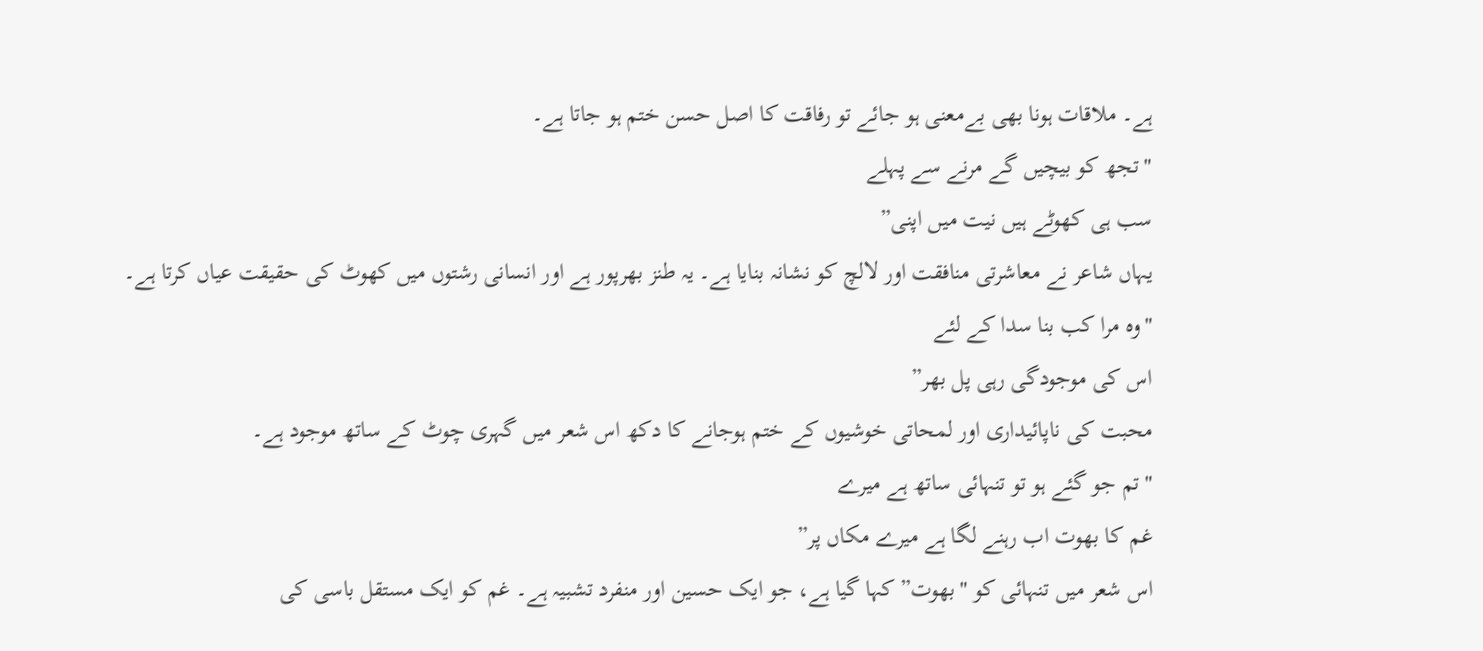ہے۔ ملاقات ہونا بھی بےمعنی ہو جائے تو رفاقت کا اصل حسن ختم ہو جاتا ہے۔
"تجھ کو بیچیں گے مرنے سے پہلے
سب ہی کھوٹے ہیں نیت میں اپنی”
یہاں شاعر نے معاشرتی منافقت اور لالچ کو نشانہ بنایا ہے۔ یہ طنز بھرپور ہے اور انسانی رشتوں میں کھوٹ کی حقیقت عیاں کرتا ہے۔
"وہ مرا کب بنا سدا کے لئے
اس کی موجودگی رہی پل بھر”
محبت کی ناپائیداری اور لمحاتی خوشیوں کے ختم ہوجانے کا دکھ اس شعر میں گہری چوٹ کے ساتھ موجود ہے۔
"تم جو گئے ہو تو تنہائی ساتھ ہے میرے
غم کا بھوت اب رہنے لگا ہے میرے مکاں پر”
اس شعر میں تنہائی کو "بھوت” کہا گیا ہے، جو ایک حسین اور منفرد تشبیہ ہے۔ غم کو ایک مستقل باسی کی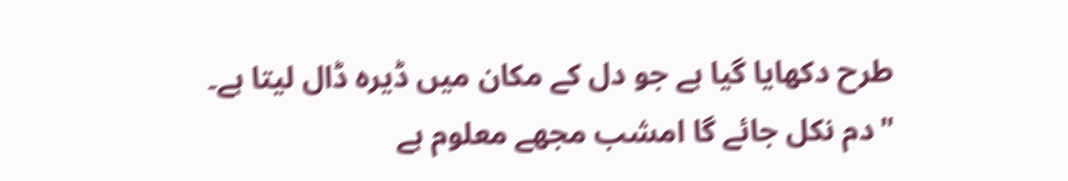طرح دکھایا گیا ہے جو دل کے مکان میں ڈیرہ ڈال لیتا ہے۔
"دم نکل جائے گا امشب مجھے معلوم ہے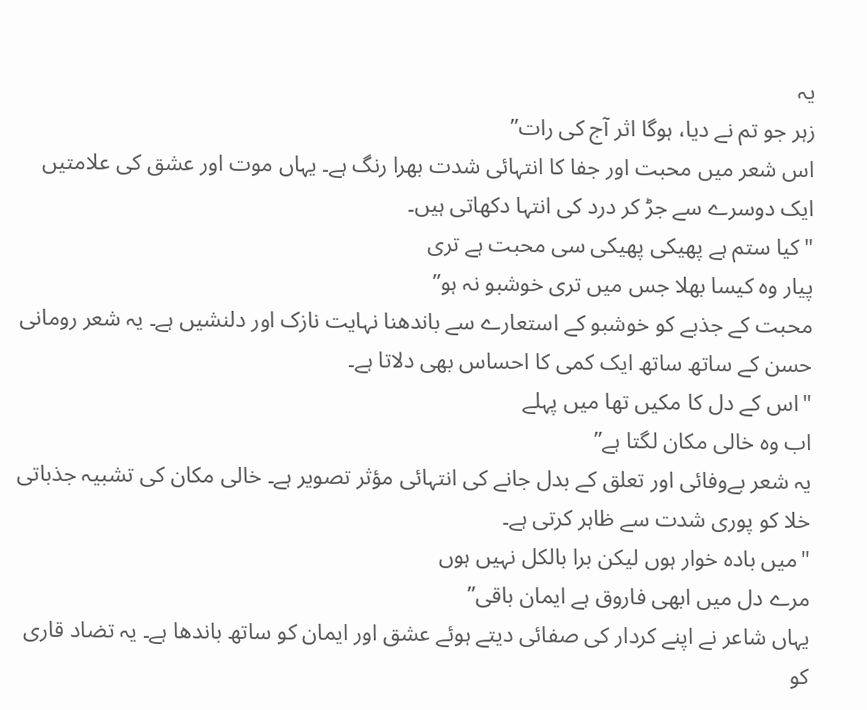یہ
زہر جو تم نے دیا، ہوگا اثر آج کی رات”
اس شعر میں محبت اور جفا کا انتہائی شدت بھرا رنگ ہے۔ یہاں موت اور عشق کی علامتیں ایک دوسرے سے جڑ کر درد کی انتہا دکھاتی ہیں۔
"کیا ستم ہے پھیکی پھیکی سی محبت ہے تری
پیار وہ کیسا بھلا جس میں تری خوشبو نہ ہو”
محبت کے جذبے کو خوشبو کے استعارے سے باندھنا نہایت نازک اور دلنشیں ہے۔ یہ شعر رومانی حسن کے ساتھ ساتھ ایک کمی کا احساس بھی دلاتا ہے۔
"اس کے دل کا مکیں تھا میں پہلے
اب وہ خالی مکان لگتا ہے”
یہ شعر بےوفائی اور تعلق کے بدل جانے کی انتہائی مؤثر تصویر ہے۔ خالی مکان کی تشبیہ جذباتی خلا کو پوری شدت سے ظاہر کرتی ہے۔
"میں بادہ خوار ہوں لیکن برا بالکل نہیں ہوں
مرے دل میں ابھی فاروق ہے ایمان باقی”
یہاں شاعر نے اپنے کردار کی صفائی دیتے ہوئے عشق اور ایمان کو ساتھ باندھا ہے۔ یہ تضاد قاری کو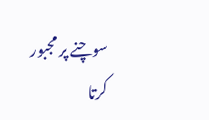سوچنے پر مجبور کرتا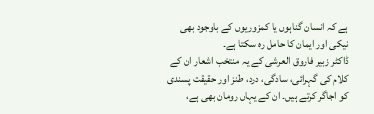ہے کہ انسان گناہوں یا کمزوریوں کے باوجود بھی نیکی اور ایمان کا حامل رہ سکتا ہے۔
ڈاکٹر زبیر فاروق العرشی کے یہ منتخب اشعار ان کے کلام کی گہرائی، سادگی، درد، طنز اور حقیقت پسندی کو اجاگر کرتے ہیں۔ ان کے یہاں رومان بھی ہے،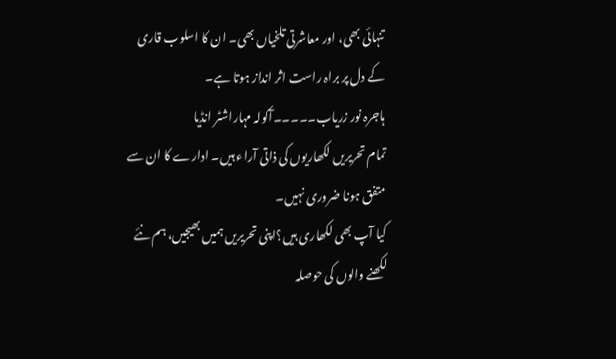تنہائی بھی، اور معاشرتی تلخیاں بھی۔ ان کا اسلوب قاری کے دل پر براہ راست اثر انداز ہوتا ہے۔
ہاجرہ نور زریاب۔۔۔۔۔آکولہ مہاراشٹر انڈیا
تمام تحریریں لکھاریوں کی ذاتی آراء ہیں۔ ادارے کا ان سے متفق ہونا ضروری نہیں۔
کیا آپ بھی لکھاری ہیں؟اپنی تحریریں ہمیں بھیجیں، ہم نئے لکھنے والوں کی حوصلہ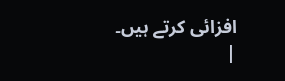افزائی کرتے ہیں۔ |